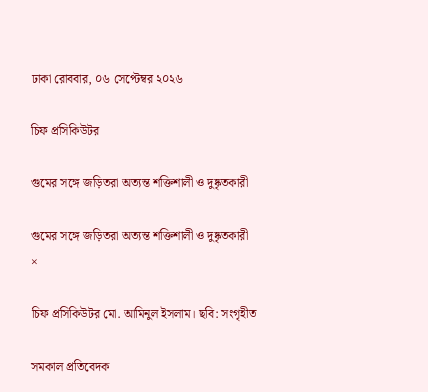ঢাকা রোববার, ০৬ সেপ্টেম্বর ২০২৬

চিফ প্রসিকিউটর

গুমের সঙ্গে জড়িতরা অত্যন্ত শক্তিশালী ও দুষ্কৃতকারী

গুমের সঙ্গে জড়িতরা অত্যন্ত শক্তিশালী ও দুষ্কৃতকারী
×

চিফ প্রসিকিউটর মো. আমিনুল ইসলাম। ছবি: সংগৃহীত

সমকাল প্রতিবেদক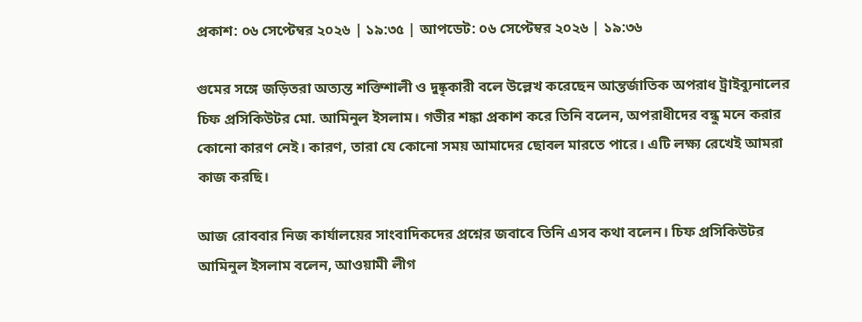প্রকাশ: ০৬ সেপ্টেম্বর ২০২৬ | ১৯:৩৫ | আপডেট: ০৬ সেপ্টেম্বর ২০২৬ | ১৯:৩৬

গুমের সঙ্গে জড়িতরা অত্যন্ত শক্তিশালী ও দুষ্কৃকারী বলে উল্লেখ করেছেন আন্তর্জাতিক অপরাধ ট্রাইব্যুনালের চিফ প্রসিকিউটর মো. আমিনুল ইসলাম। গভীর শঙ্কা প্রকাশ করে তিনি বলেন, অপরাধীদের বন্ধু মনে করার কোনো কারণ নেই। কারণ, তারা যে কোনো সময় আমাদের ছোবল মারতে পারে। এটি লক্ষ্য রেখেই আমরা কাজ করছি।

আজ রোববার নিজ কার্যালয়ের সাংবাদিকদের প্রশ্নের জবাবে তিনি এসব কথা বলেন। চিফ প্রসিকিউটর আমিনুল ইসলাম বলেন, আওয়ামী লীগ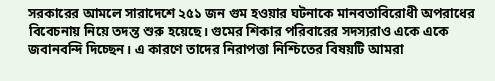সরকারের আমলে সারাদেশে ২৫১ জন গুম হওয়ার ঘটনাকে মানবতাবিরোধী অপরাধের বিবেচনায় নিয়ে তদন্ত শুরু হয়েছে। গুমের শিকার পরিবারের সদস্যরাও একে একে জবানবন্দি দিচ্ছেন। এ কারণে তাদের নিরাপত্তা নিশ্চিতের বিষয়টি আমরা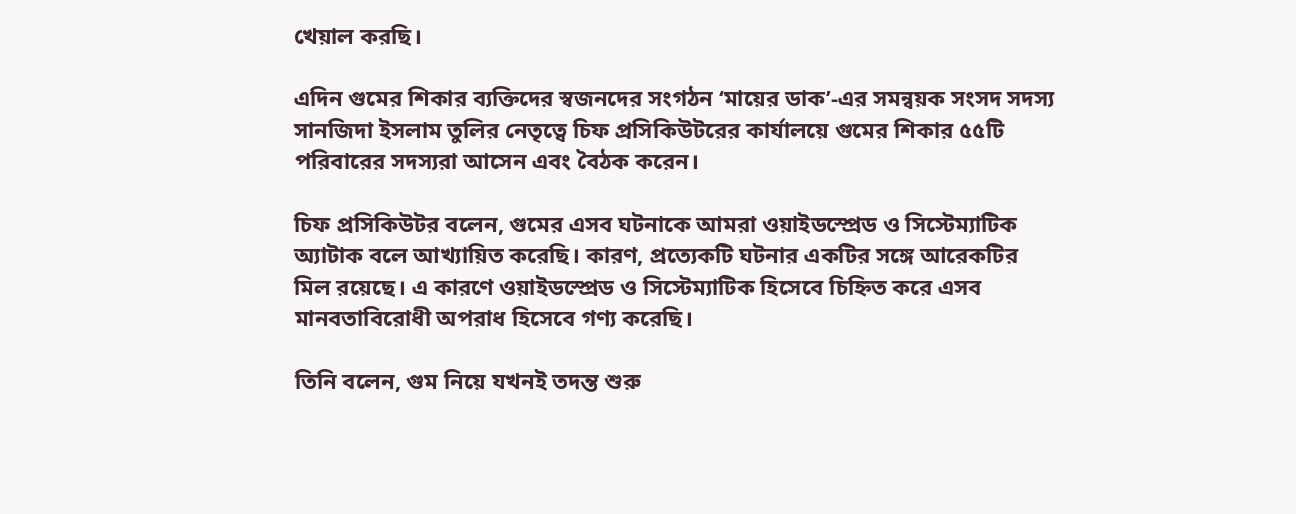খেয়াল করছি।

এদিন গুমের শিকার ব্যক্তিদের স্বজনদের সংগঠন ‘মায়ের ডাক’-এর সমন্বয়ক সংসদ সদস্য সানজিদা ইসলাম তুলির নেতৃত্বে চিফ প্রসিকিউটরের কার্যালয়ে গুমের শিকার ৫৫টি পরিবারের সদস্যরা আসেন এবং বৈঠক করেন।

চিফ প্রসিকিউটর বলেন, গুমের এসব ঘটনাকে আমরা ওয়াইডস্প্রেড ও সিস্টেম্যাটিক অ্যাটাক বলে আখ্যায়িত করেছি। কারণ, প্রত্যেকটি ঘটনার একটির সঙ্গে আরেকটির মিল রয়েছে। এ কারণে ওয়াইডস্প্রেড ও সিস্টেম্যাটিক হিসেবে চিহ্নিত করে এসব মানবতাবিরোধী অপরাধ হিসেবে গণ্য করেছি।

তিনি বলেন, গুম নিয়ে যখনই তদন্ত শুরু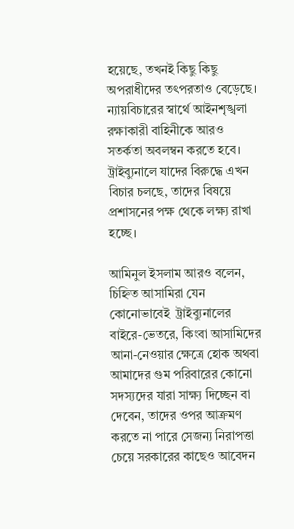হয়েছে, তখনই কিছু কিছু অপরাধীদের তৎপরতাও বেড়েছে। ন্যায়বিচারের স্বার্থে আইনশৃঙ্খলা রক্ষাকারী বাহিনীকে আরও সতর্কতা অবলম্বন করতে হবে। ট্রাইব্যুনালে যাদের বিরুদ্ধে এখন বিচার চলছে, তাদের বিষয়ে প্রশাসনের পক্ষ থেকে লক্ষ্য রাখা হচ্ছে।

আমিনুল ইসলাম আরও বলেন, চিহ্নিত আসামিরা যেন কোনোভাবেই  ট্রাইব্যুনালের বাইরে-ভেতরে, কিংবা আসামিদের আনা-নেওয়ার ক্ষেত্রে হোক অথবা আমাদের গুম পরিবারের কোনো সদস্যদের যারা সাক্ষ্য দিচ্ছেন বা দেবেন, তাদের ওপর আক্রমণ করতে না পারে সেজন্য নিরাপত্তা চেয়ে সরকারের কাছেও আবেদন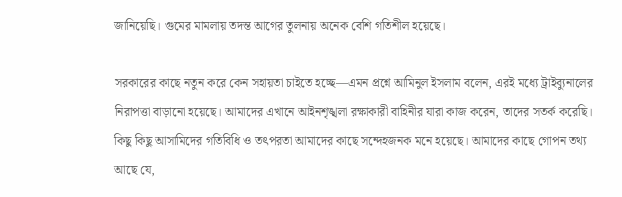জানিয়েছি। গুমের মামলায় তদন্ত আগের তুলনায় অনেক বেশি গতিশীল হয়েছে।

সরকারের কাছে নতুন করে কেন সহায়তা চাইতে হচ্ছে—এমন প্রশ্নে আমিনুল ইসলাম বলেন, এরই মধ্যে ট্রাইব্যুনালের নিরাপত্তা বাড়ানো হয়েছে। আমাদের এখানে আইনশৃঙ্খলা রক্ষাকারী বাহিনীর যারা কাজ করেন, তাদের সতর্ক করেছি। কিছু কিছু আসামিদের গতিবিধি ও তৎপরতা আমাদের কাছে সন্দেহজনক মনে হয়েছে। আমাদের কাছে গোপন তথ্য আছে যে,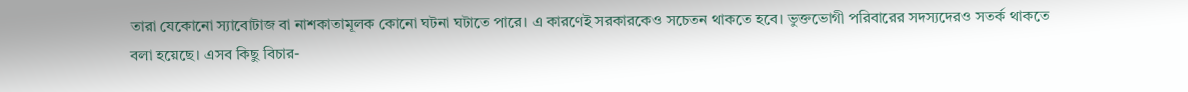তারা যেকোনো স্যাবোটাজ বা নাশকাতামূলক কোনো ঘটনা ঘটাতে পারে। এ কারণেই সরকারকেও সচেতন থাকতে হবে। ভুক্তভোগী পরিবারের সদস্যদেরও সতর্ক থাকতে বলা হয়েছে। এসব কিছু বিচার-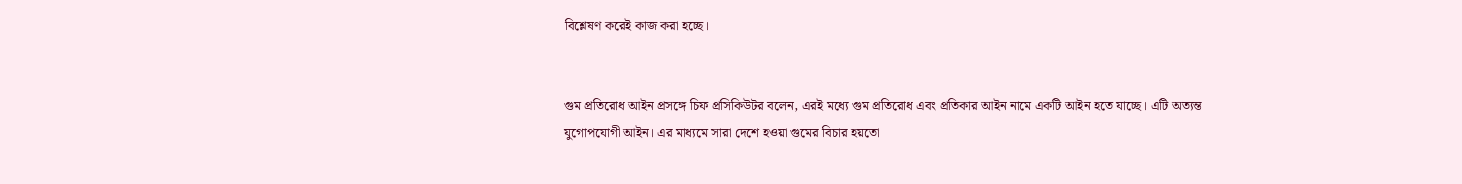বিশ্লেষণ করেই কাজ করা হচ্ছে।


গুম প্রতিরোধ আইন প্রসঙ্গে চিফ প্রসিকিউটর বলেন, এরই মধ্যে গুম প্রতিরোধ এবং প্রতিকার আইন নামে একটি আইন হতে যাচ্ছে। এটি অত্যন্ত যুগোপযোগী আইন। এর মাধ্যমে সারা দেশে হওয়া গুমের বিচার হয়তো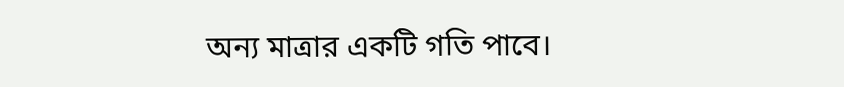অন্য মাত্রার একটি গতি পাবে।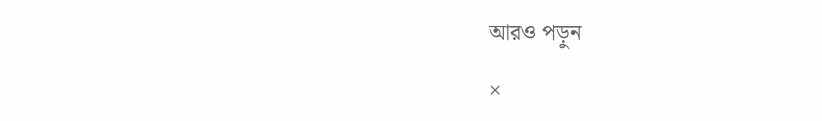আরও পড়ুন

×